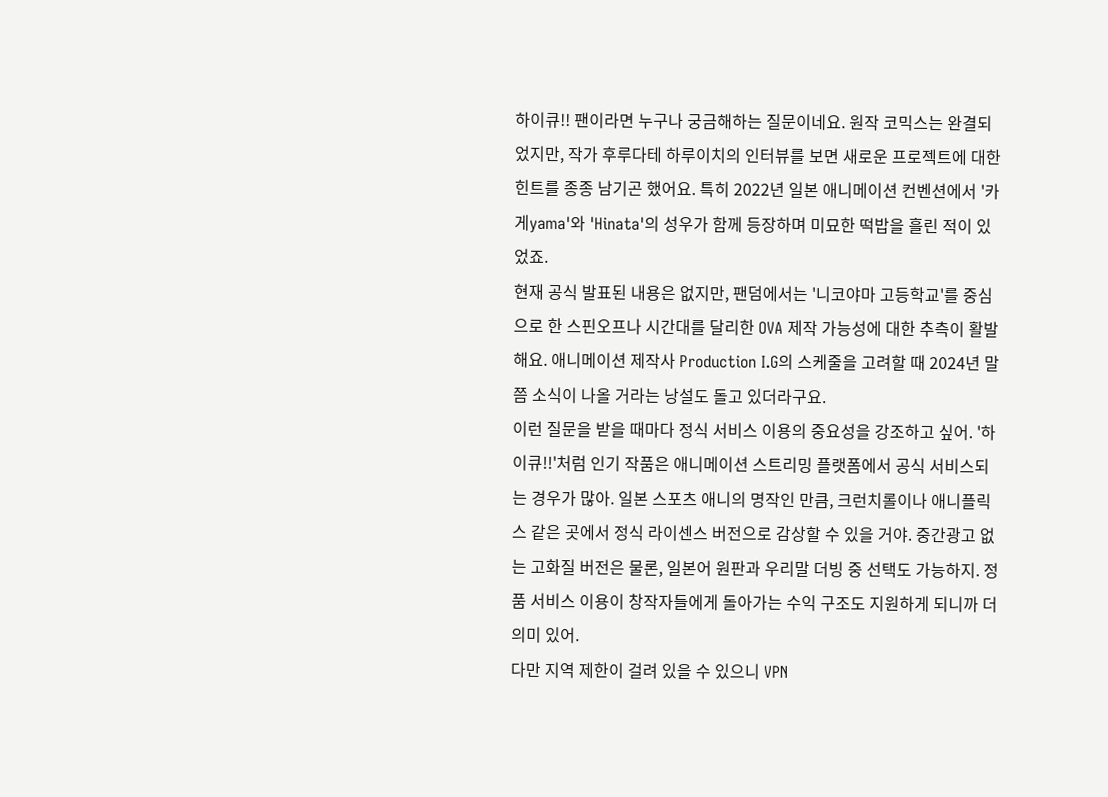하이큐!! 팬이라면 누구나 궁금해하는 질문이네요. 원작 코믹스는 완결되었지만, 작가 후루다테 하루이치의 인터뷰를 보면 새로운 프로젝트에 대한 힌트를 종종 남기곤 했어요. 특히 2022년 일본 애니메이션 컨벤션에서 '카게yama'와 'Hinata'의 성우가 함께 등장하며 미묘한 떡밥을 흘린 적이 있었죠.
현재 공식 발표된 내용은 없지만, 팬덤에서는 '니코야마 고등학교'를 중심으로 한 스핀오프나 시간대를 달리한 OVA 제작 가능성에 대한 추측이 활발해요. 애니메이션 제작사 Production I.G의 스케줄을 고려할 때 2024년 말쯤 소식이 나올 거라는 낭설도 돌고 있더라구요.
이런 질문을 받을 때마다 정식 서비스 이용의 중요성을 강조하고 싶어. '하이큐!!'처럼 인기 작품은 애니메이션 스트리밍 플랫폼에서 공식 서비스되는 경우가 많아. 일본 스포츠 애니의 명작인 만큼, 크런치롤이나 애니플릭스 같은 곳에서 정식 라이센스 버전으로 감상할 수 있을 거야. 중간광고 없는 고화질 버전은 물론, 일본어 원판과 우리말 더빙 중 선택도 가능하지. 정품 서비스 이용이 창작자들에게 돌아가는 수익 구조도 지원하게 되니까 더 의미 있어.
다만 지역 제한이 걸려 있을 수 있으니 VPN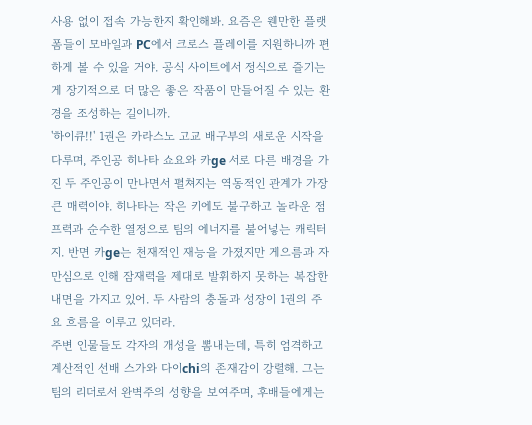사용 없이 접속 가능한지 확인해봐. 요즘은 웬만한 플랫폼들이 모바일과 PC에서 크로스 플레이를 지원하니까 편하게 볼 수 있을 거야. 공식 사이트에서 정식으로 즐기는 게 장기적으로 더 많은 좋은 작품이 만들어질 수 있는 환경을 조성하는 길이니까.
'하이큐!!' 1권은 카라스노 고교 배구부의 새로운 시작을 다루며, 주인공 히나타 쇼요와 카ge 서로 다른 배경을 가진 두 주인공이 만나면서 펼쳐지는 역동적인 관계가 가장 큰 매력이야. 히나타는 작은 키에도 불구하고 놀라운 점프력과 순수한 열정으로 팀의 에너지를 불어넣는 캐릭터지. 반면 카ge는 천재적인 재능을 가졌지만 게으름과 자만심으로 인해 잠재력을 제대로 발휘하지 못하는 복잡한 내면을 가지고 있어. 두 사람의 충돌과 성장이 1권의 주요 흐름을 이루고 있더라.
주변 인물들도 각자의 개성을 뽐내는데, 특히 엄격하고 계산적인 선배 스가와 다이chi의 존재감이 강렬해. 그는 팀의 리더로서 완벽주의 성향을 보여주며, 후배들에게는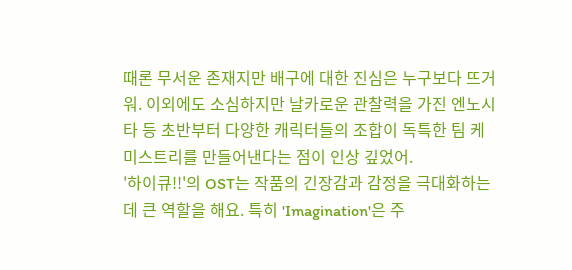때론 무서운 존재지만 배구에 대한 진심은 누구보다 뜨거워. 이외에도 소심하지만 날카로운 관찰력을 가진 엔노시타 등 초반부터 다양한 캐릭터들의 조합이 독특한 팀 케미스트리를 만들어낸다는 점이 인상 깊었어.
'하이큐!!'의 OST는 작품의 긴장감과 감정을 극대화하는 데 큰 역할을 해요. 특히 'Imagination'은 주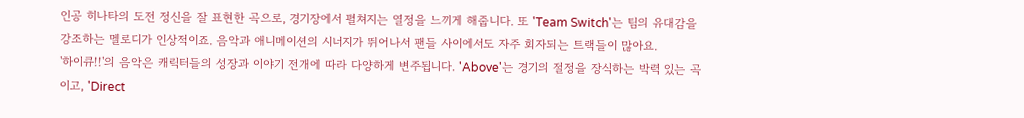인공 히나타의 도전 정신을 잘 표현한 곡으로, 경기장에서 펼쳐지는 열정을 느끼게 해줍니다. 또 'Team Switch'는 팀의 유대감을 강조하는 멜로디가 인상적이죠. 음악과 애니메이션의 시너지가 뛰어나서 팬들 사이에서도 자주 회자되는 트랙들이 많아요.
'하이큐!!'의 음악은 캐릭터들의 성장과 이야기 전개에 따라 다양하게 변주됩니다. 'Above'는 경기의 절정을 장식하는 박력 있는 곡이고, 'Direct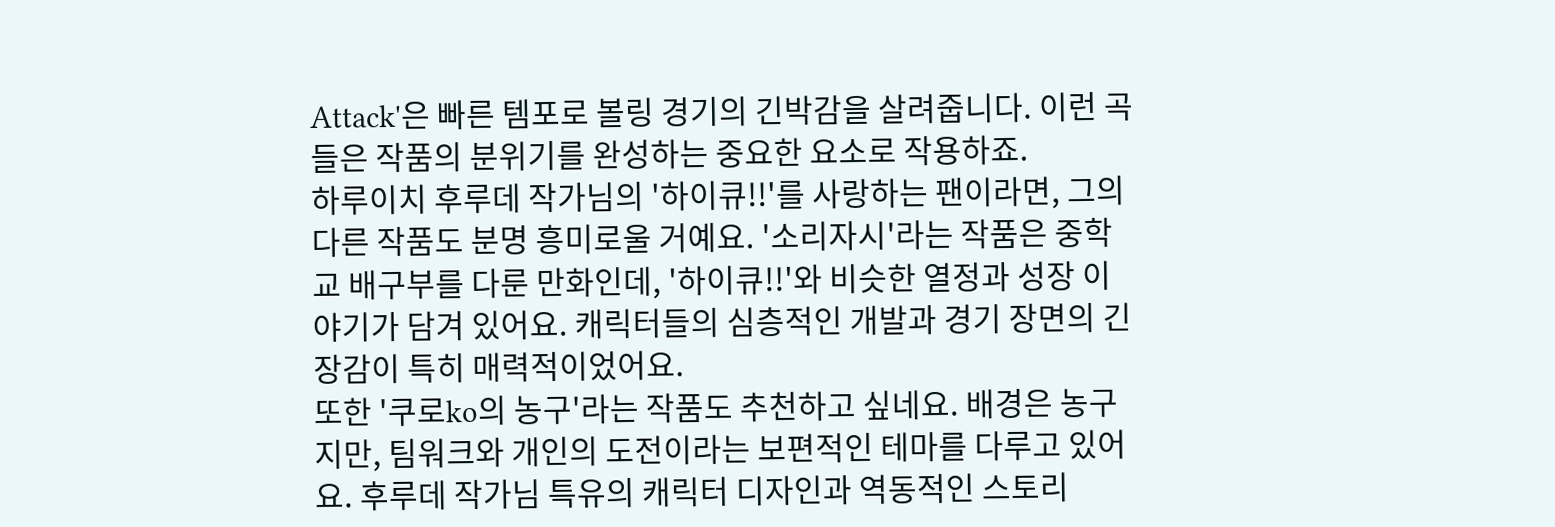Attack'은 빠른 템포로 볼링 경기의 긴박감을 살려줍니다. 이런 곡들은 작품의 분위기를 완성하는 중요한 요소로 작용하죠.
하루이치 후루데 작가님의 '하이큐!!'를 사랑하는 팬이라면, 그의 다른 작품도 분명 흥미로울 거예요. '소리자시'라는 작품은 중학교 배구부를 다룬 만화인데, '하이큐!!'와 비슷한 열정과 성장 이야기가 담겨 있어요. 캐릭터들의 심층적인 개발과 경기 장면의 긴장감이 특히 매력적이었어요.
또한 '쿠로ko의 농구'라는 작품도 추천하고 싶네요. 배경은 농구지만, 팀워크와 개인의 도전이라는 보편적인 테마를 다루고 있어요. 후루데 작가님 특유의 캐릭터 디자인과 역동적인 스토리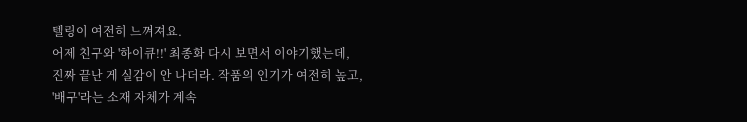텔링이 여전히 느껴져요.
어제 친구와 '하이큐!!' 최종화 다시 보면서 이야기했는데, 진짜 끝난 게 실감이 안 나더라. 작품의 인기가 여전히 높고, '배구'라는 소재 자체가 계속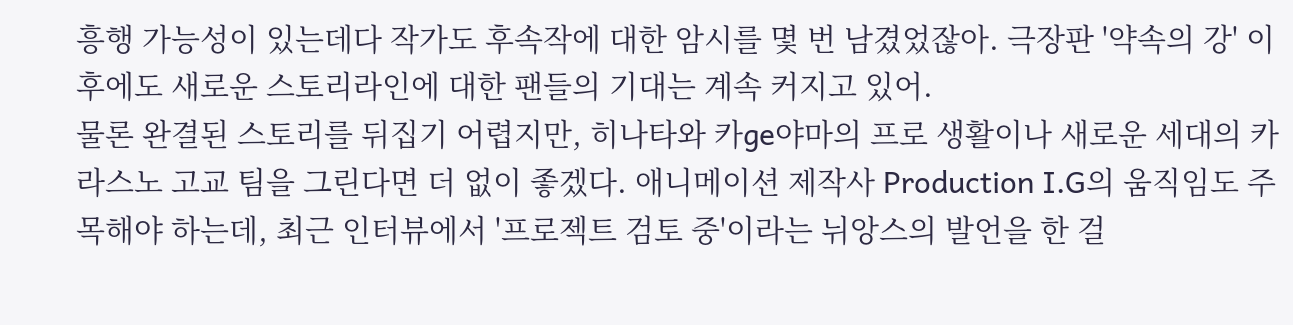흥행 가능성이 있는데다 작가도 후속작에 대한 암시를 몇 번 남겼었잖아. 극장판 '약속의 강' 이후에도 새로운 스토리라인에 대한 팬들의 기대는 계속 커지고 있어.
물론 완결된 스토리를 뒤집기 어렵지만, 히나타와 카ge야마의 프로 생활이나 새로운 세대의 카라스노 고교 팀을 그린다면 더 없이 좋겠다. 애니메이션 제작사 Production I.G의 움직임도 주목해야 하는데, 최근 인터뷰에서 '프로젝트 검토 중'이라는 뉘앙스의 발언을 한 걸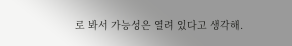로 봐서 가능성은 열려 있다고 생각해.